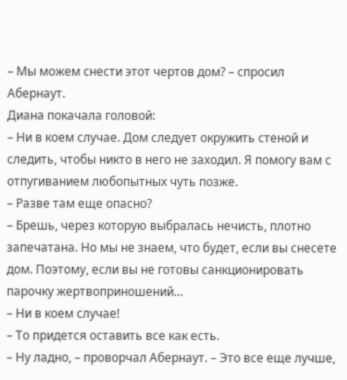– Мы можем снести этот чертов дом? – спросил Абернаут.
Диана покачала головой:
– Ни в коем случае. Дом следует окружить стеной и следить, чтобы никто в него не заходил. Я помогу вам с отпугиванием любопытных чуть позже.
– Разве там еще опасно?
– Брешь, через которую выбралась нечисть, плотно запечатана. Но мы не знаем, что будет, если вы снесете дом. Поэтому, если вы не готовы санкционировать парочку жертвоприношений…
– Ни в коем случае!
– То придется оставить все как есть.
– Ну ладно, – проворчал Абернаут. – Это все еще лучше,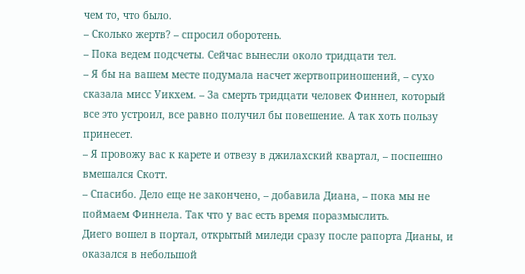чем то, что было.
– Сколько жертв? – спросил оборотень.
– Пока ведем подсчеты. Сейчас вынесли около тридцати тел.
– Я бы на вашем месте подумала насчет жертвоприношений, – сухо сказала мисс Уикхем. – За смерть тридцати человек Финнел, который все это устроил, все равно получил бы повешение. А так хоть пользу принесет.
– Я провожу вас к карете и отвезу в джилахский квартал, – поспешно вмешался Скотт.
– Спасибо. Дело еще не закончено, – добавила Диана, – пока мы не поймаем Финнела. Так что у вас есть время поразмыслить.
Диего вошел в портал, открытый миледи сразу после рапорта Дианы, и оказался в небольшой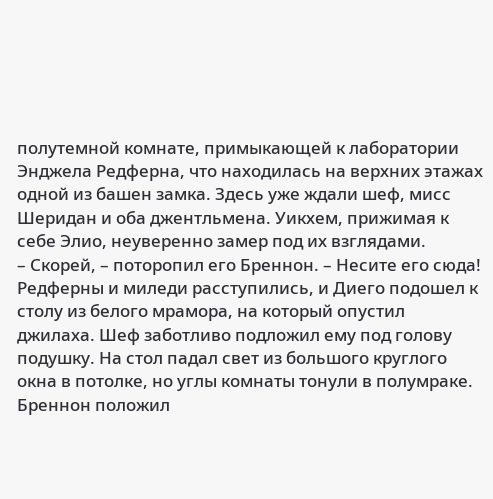полутемной комнате, примыкающей к лаборатории Энджела Редферна, что находилась на верхних этажах одной из башен замка. Здесь уже ждали шеф, мисс Шеридан и оба джентльмена. Уикхем, прижимая к себе Элио, неуверенно замер под их взглядами.
– Скорей, – поторопил его Бреннон. – Несите его сюда!
Редферны и миледи расступились, и Диего подошел к столу из белого мрамора, на который опустил джилаха. Шеф заботливо подложил ему под голову подушку. На стол падал свет из большого круглого окна в потолке, но углы комнаты тонули в полумраке.
Бреннон положил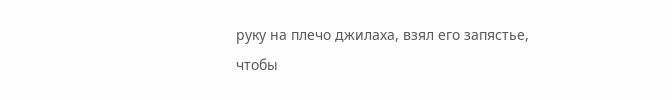руку на плечо джилаха, взял его запястье, чтобы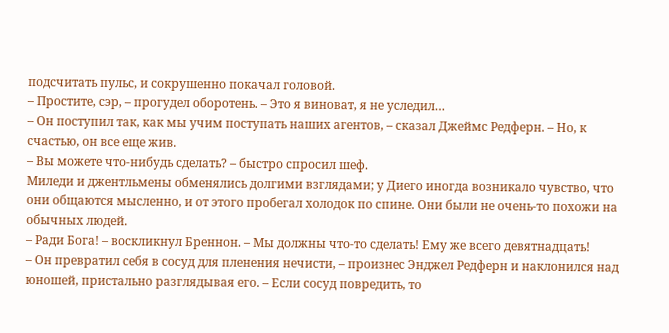подсчитать пульс, и сокрушенно покачал головой.
– Простите, сэр, – прогудел оборотень. – Это я виноват, я не уследил…
– Он поступил так, как мы учим поступать наших агентов, – сказал Джеймс Редферн. – Но, к счастью, он все еще жив.
– Вы можете что-нибудь сделать? – быстро спросил шеф.
Миледи и джентльмены обменялись долгими взглядами; у Диего иногда возникало чувство, что они общаются мысленно, и от этого пробегал холодок по спине. Они были не очень-то похожи на обычных людей.
– Ради Бога! – воскликнул Бреннон. – Мы должны что-то сделать! Ему же всего девятнадцать!
– Он превратил себя в сосуд для пленения нечисти, – произнес Энджел Редферн и наклонился над юношей, пристально разглядывая его. – Если сосуд повредить, то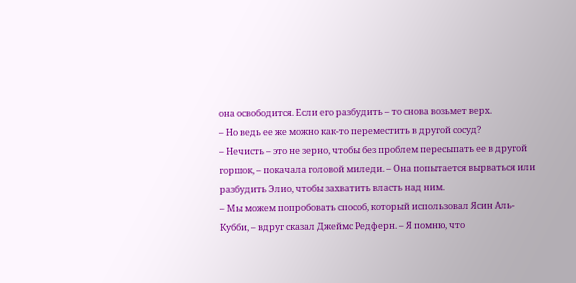она освободится. Если его разбудить – то снова возьмет верх.
– Но ведь ее же можно как-то переместить в другой сосуд?
– Нечисть – это не зерно, чтобы без проблем пересыпать ее в другой горшок, – покачала головой миледи. – Она попытается вырваться или разбудить Элио, чтобы захватить власть над ним.
– Мы можем попробовать способ, который использовал Ясин Аль-Кубби, – вдруг сказал Джеймс Редферн. – Я помню, что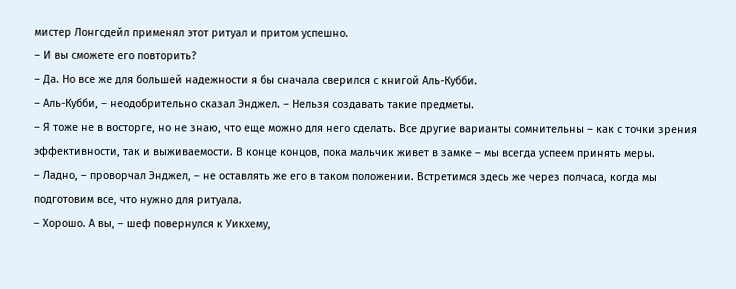мистер Лонгсдейл применял этот ритуал и притом успешно.
– И вы сможете его повторить?
– Да. Но все же для большей надежности я бы сначала сверился с книгой Аль-Кубби.
– Аль-Кубби, – неодобрительно сказал Энджел. – Нельзя создавать такие предметы.
– Я тоже не в восторге, но не знаю, что еще можно для него сделать. Все другие варианты сомнительны – как с точки зрения эффективности, так и выживаемости. В конце концов, пока мальчик живет в замке – мы всегда успеем принять меры.
– Ладно, – проворчал Энджел, – не оставлять же его в таком положении. Встретимся здесь же через полчаса, когда мы подготовим все, что нужно для ритуала.
– Хорошо. А вы, – шеф повернулся к Уикхему,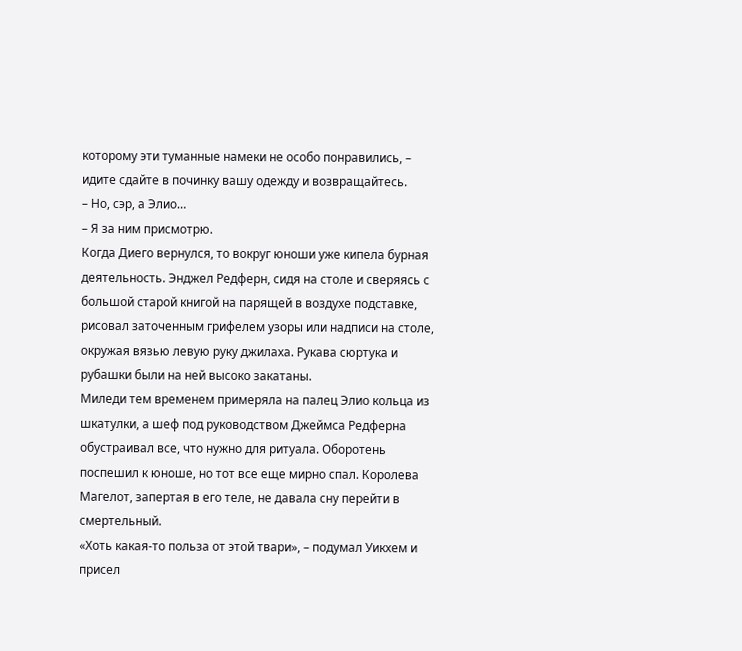которому эти туманные намеки не особо понравились, – идите сдайте в починку вашу одежду и возвращайтесь.
– Но, сэр, а Элио…
– Я за ним присмотрю.
Когда Диего вернулся, то вокруг юноши уже кипела бурная деятельность. Энджел Редферн, сидя на столе и сверяясь с большой старой книгой на парящей в воздухе подставке, рисовал заточенным грифелем узоры или надписи на столе, окружая вязью левую руку джилаха. Рукава сюртука и рубашки были на ней высоко закатаны.
Миледи тем временем примеряла на палец Элио кольца из шкатулки, а шеф под руководством Джеймса Редферна обустраивал все, что нужно для ритуала. Оборотень поспешил к юноше, но тот все еще мирно спал. Королева Магелот, запертая в его теле, не давала сну перейти в смертельный.
«Хоть какая-то польза от этой твари», – подумал Уикхем и присел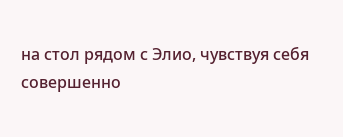на стол рядом с Элио, чувствуя себя совершенно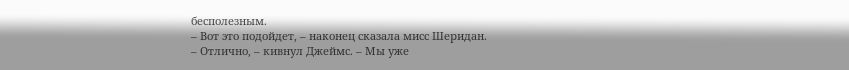бесполезным.
– Вот это подойдет, – наконец сказала мисс Шеридан.
– Отлично, – кивнул Джеймс. – Мы уже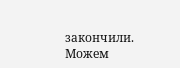закончили. Можем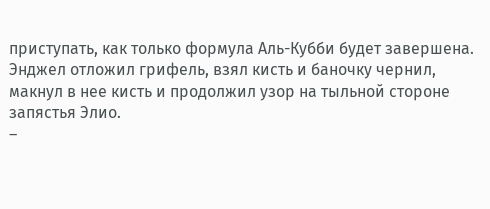приступать, как только формула Аль-Кубби будет завершена.
Энджел отложил грифель, взял кисть и баночку чернил, макнул в нее кисть и продолжил узор на тыльной стороне запястья Элио.
–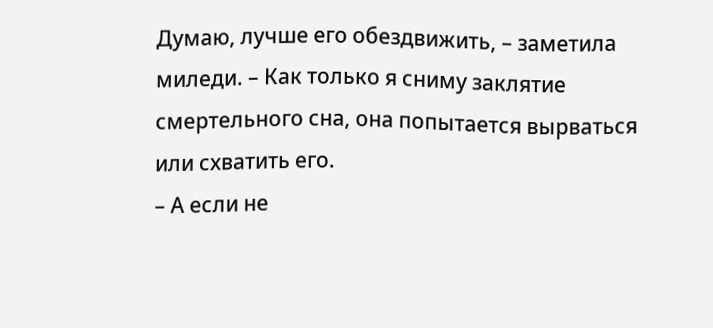Думаю, лучше его обездвижить, – заметила миледи. – Как только я сниму заклятие смертельного сна, она попытается вырваться или схватить его.
– А если не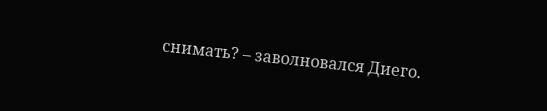снимать? – заволновался Диего.